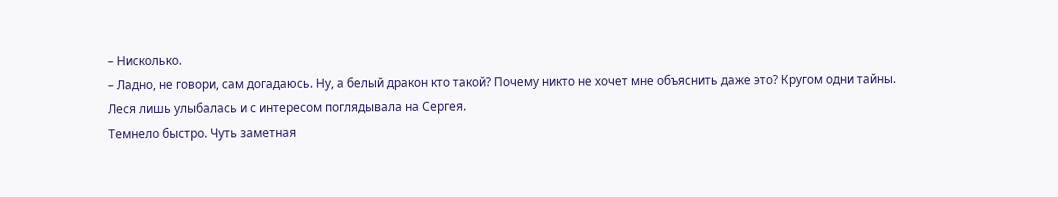– Нисколько.
– Ладно, не говори, сам догадаюсь. Ну, а белый дракон кто такой? Почему никто не хочет мне объяснить даже это? Кругом одни тайны.
Леся лишь улыбалась и с интересом поглядывала на Сергея.
Темнело быстро. Чуть заметная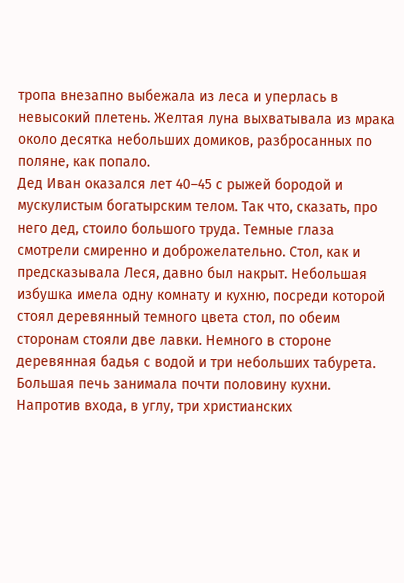тропа внезапно выбежала из леса и уперлась в невысокий плетень. Желтая луна выхватывала из мрака около десятка небольших домиков, разбросанных по поляне, как попало.
Дед Иван оказался лет 40–45 с рыжей бородой и мускулистым богатырским телом. Так что, сказать, про него дед, стоило большого труда. Темные глаза смотрели смиренно и доброжелательно. Стол, как и предсказывала Леся, давно был накрыт. Небольшая избушка имела одну комнату и кухню, посреди которой стоял деревянный темного цвета стол, по обеим сторонам стояли две лавки. Немного в стороне деревянная бадья с водой и три небольших табурета. Большая печь занимала почти половину кухни. Напротив входа, в углу, три христианских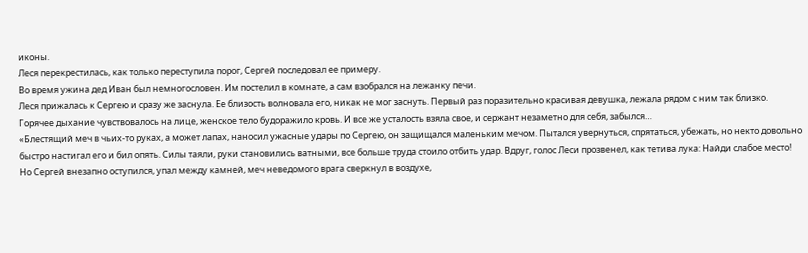иконы.
Леся перекрестилась, как только переступила порог, Сергей последовал ее примеру.
Во время ужина дед Иван был немногословен. Им постелил в комнате, а сам взобрался на лежанку печи.
Леся прижалась к Сергею и сразу же заснула. Ее близость волновала его, никак не мог заснуть. Первый раз поразительно красивая девушка, лежала рядом с ним так близко. Горячее дыхание чувствовалось на лице, женское тело будоражило кровь. И все же усталость взяла свое, и сержант незаметно для себя, забылся…
«Блестящий меч в чьих-то руках, а может лапах, наносил ужасные удары по Сергею, он защищался маленьким мечом. Пытался увернуться, спрятаться, убежать, но некто довольно быстро настигал его и бил опять. Силы таяли, руки становились ватными, все больше труда стоило отбить удар. Вдруг, голос Леси прозвенел, как тетива лука: Найди слабое место! Но Сергей внезапно оступился, упал между камней, меч неведомого врага сверкнул в воздухе,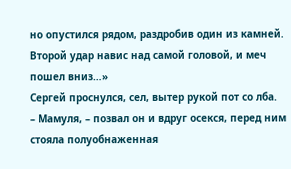но опустился рядом, раздробив один из камней. Второй удар навис над самой головой, и меч пошел вниз…»
Сергей проснулся, сел, вытер рукой пот со лба.
– Мамуля, – позвал он и вдруг осекся, перед ним стояла полуобнаженная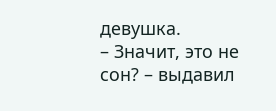девушка.
– Значит, это не сон? – выдавил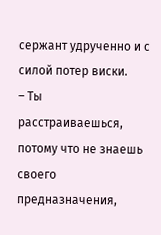сержант удрученно и с силой потер виски.
– Ты расстраиваешься, потому что не знаешь своего предназначения,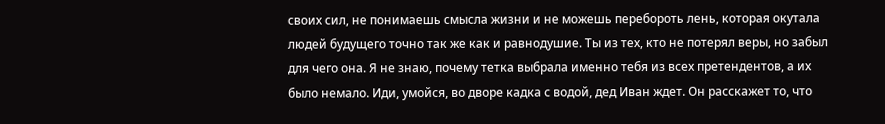своих сил, не понимаешь смысла жизни и не можешь перебороть лень, которая окутала людей будущего точно так же как и равнодушие. Ты из тех, кто не потерял веры, но забыл для чего она. Я не знаю, почему тетка выбрала именно тебя из всех претендентов, а их было немало. Иди, умойся, во дворе кадка с водой, дед Иван ждет. Он расскажет то, что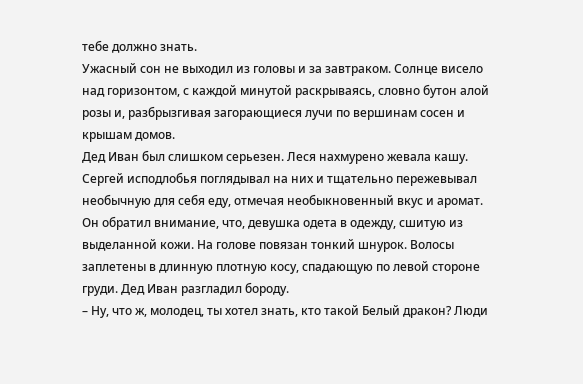тебе должно знать.
Ужасный сон не выходил из головы и за завтраком. Солнце висело над горизонтом, с каждой минутой раскрываясь, словно бутон алой розы и, разбрызгивая загорающиеся лучи по вершинам сосен и крышам домов.
Дед Иван был слишком серьезен. Леся нахмурено жевала кашу. Сергей исподлобья поглядывал на них и тщательно пережевывал необычную для себя еду, отмечая необыкновенный вкус и аромат. Он обратил внимание, что, девушка одета в одежду, сшитую из выделанной кожи. На голове повязан тонкий шнурок. Волосы заплетены в длинную плотную косу, спадающую по левой стороне груди. Дед Иван разгладил бороду.
– Ну, что ж, молодец, ты хотел знать, кто такой Белый дракон? Люди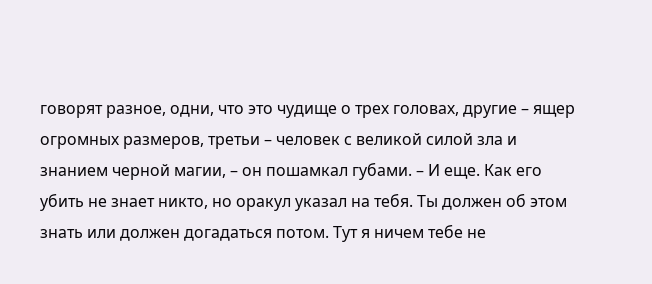говорят разное, одни, что это чудище о трех головах, другие – ящер огромных размеров, третьи – человек с великой силой зла и знанием черной магии, – он пошамкал губами. – И еще. Как его убить не знает никто, но оракул указал на тебя. Ты должен об этом знать или должен догадаться потом. Тут я ничем тебе не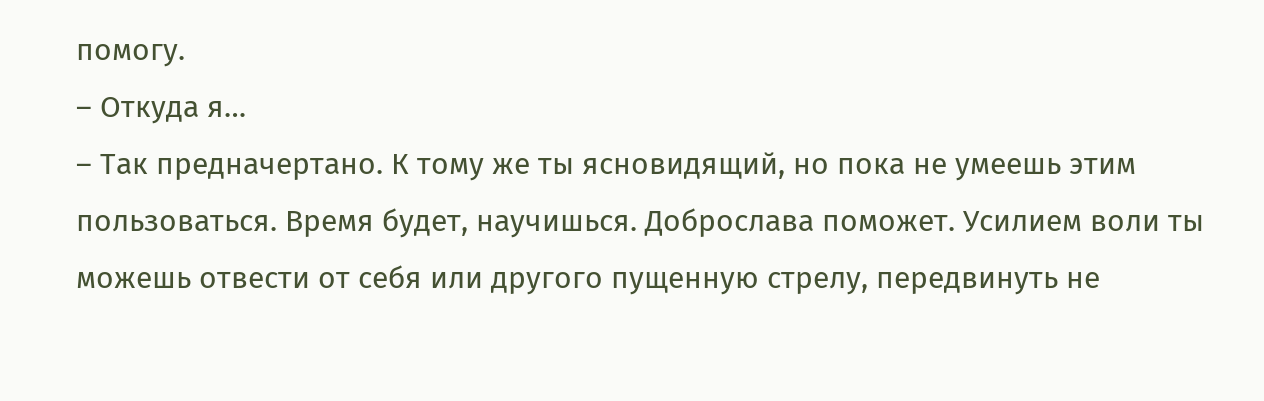помогу.
– Откуда я…
– Так предначертано. К тому же ты ясновидящий, но пока не умеешь этим пользоваться. Время будет, научишься. Доброслава поможет. Усилием воли ты можешь отвести от себя или другого пущенную стрелу, передвинуть не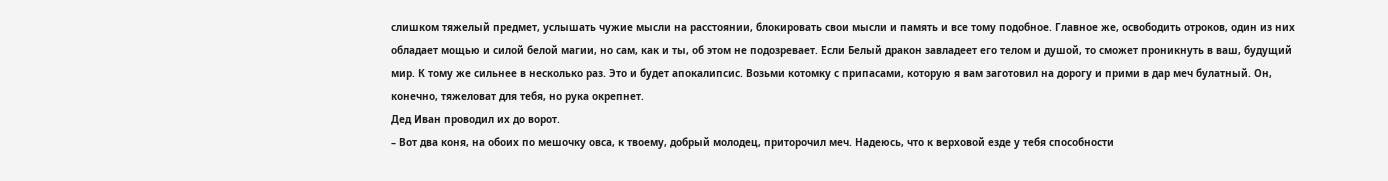слишком тяжелый предмет, услышать чужие мысли на расстоянии, блокировать свои мысли и память и все тому подобное. Главное же, освободить отроков, один из них обладает мощью и силой белой магии, но сам, как и ты, об этом не подозревает. Если Белый дракон завладеет его телом и душой, то сможет проникнуть в ваш, будущий мир. К тому же сильнее в несколько раз. Это и будет апокалипсис. Возьми котомку с припасами, которую я вам заготовил на дорогу и прими в дар меч булатный. Он, конечно, тяжеловат для тебя, но рука окрепнет.
Дед Иван проводил их до ворот.
– Вот два коня, на обоих по мешочку овса, к твоему, добрый молодец, приторочил меч. Надеюсь, что к верховой езде у тебя способности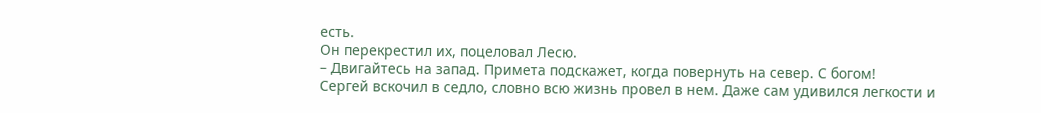есть.
Он перекрестил их, поцеловал Лесю.
– Двигайтесь на запад. Примета подскажет, когда повернуть на север. С богом!
Сергей вскочил в седло, словно всю жизнь провел в нем. Даже сам удивился легкости и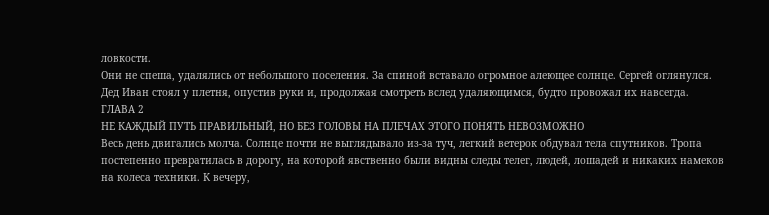ловкости.
Они не спеша, удалялись от небольшого поселения. За спиной вставало огромное алеющее солнце. Сергей оглянулся.
Дед Иван стоял у плетня, опустив руки и, продолжая смотреть вслед удаляющимся, будто провожал их навсегда.
ГЛАВА 2
НЕ КАЖДЫЙ ПУТЬ ПРАВИЛЬНЫЙ, НО БЕЗ ГОЛОВЫ НА ПЛЕЧАХ ЭТОГО ПОНЯТЬ НЕВОЗМОЖНО
Весь день двигались молча. Солнце почти не выглядывало из-за туч, легкий ветерок обдувал тела спутников. Тропа постепенно превратилась в дорогу, на которой явственно были видны следы телег, людей, лошадей и никаких намеков на колеса техники. К вечеру,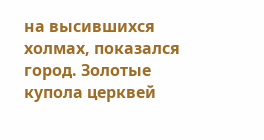на высившихся холмах, показался город. Золотые купола церквей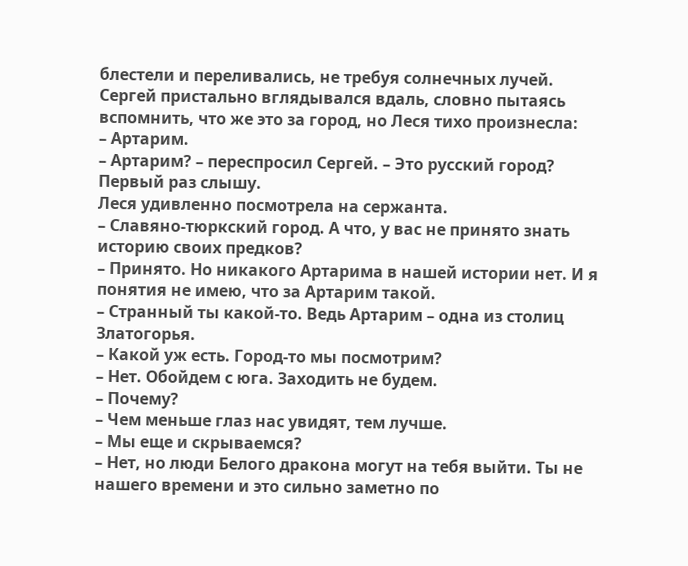блестели и переливались, не требуя солнечных лучей. Сергей пристально вглядывался вдаль, словно пытаясь вспомнить, что же это за город, но Леся тихо произнесла:
– Артарим.
– Артарим? – переспросил Сергей. – Это русский город? Первый раз слышу.
Леся удивленно посмотрела на сержанта.
– Славяно-тюркский город. А что, у вас не принято знать историю своих предков?
– Принято. Но никакого Артарима в нашей истории нет. И я понятия не имею, что за Артарим такой.
– Странный ты какой-то. Ведь Артарим – одна из столиц Златогорья.
– Какой уж есть. Город-то мы посмотрим?
– Нет. Обойдем с юга. Заходить не будем.
– Почему?
– Чем меньше глаз нас увидят, тем лучше.
– Мы еще и скрываемся?
– Нет, но люди Белого дракона могут на тебя выйти. Ты не нашего времени и это сильно заметно по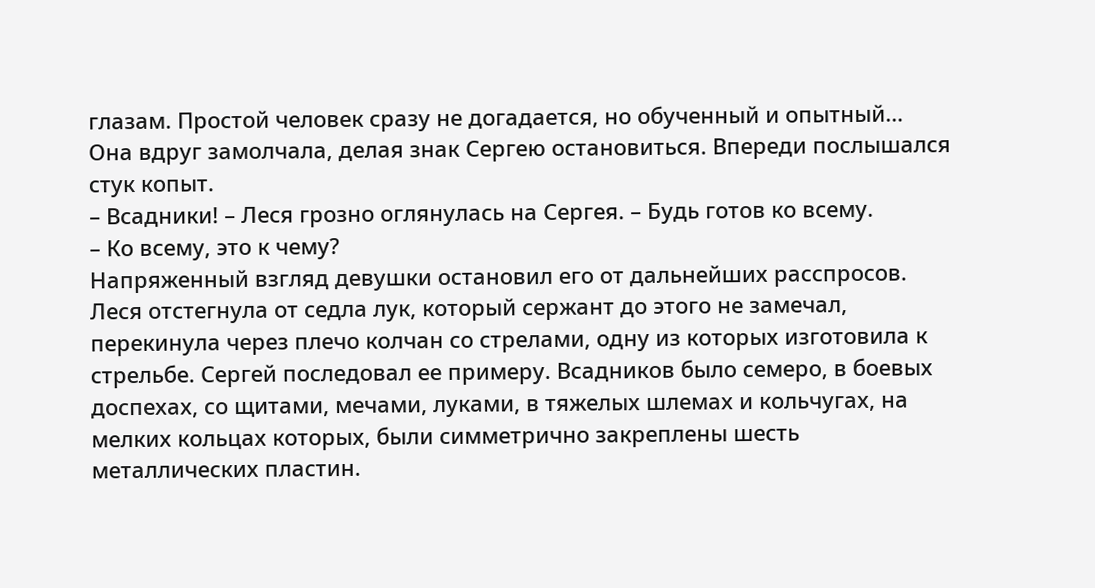глазам. Простой человек сразу не догадается, но обученный и опытный…
Она вдруг замолчала, делая знак Сергею остановиться. Впереди послышался стук копыт.
– Всадники! – Леся грозно оглянулась на Сергея. – Будь готов ко всему.
– Ко всему, это к чему?
Напряженный взгляд девушки остановил его от дальнейших расспросов.
Леся отстегнула от седла лук, который сержант до этого не замечал, перекинула через плечо колчан со стрелами, одну из которых изготовила к стрельбе. Сергей последовал ее примеру. Всадников было семеро, в боевых доспехах, со щитами, мечами, луками, в тяжелых шлемах и кольчугах, на мелких кольцах которых, были симметрично закреплены шесть металлических пластин.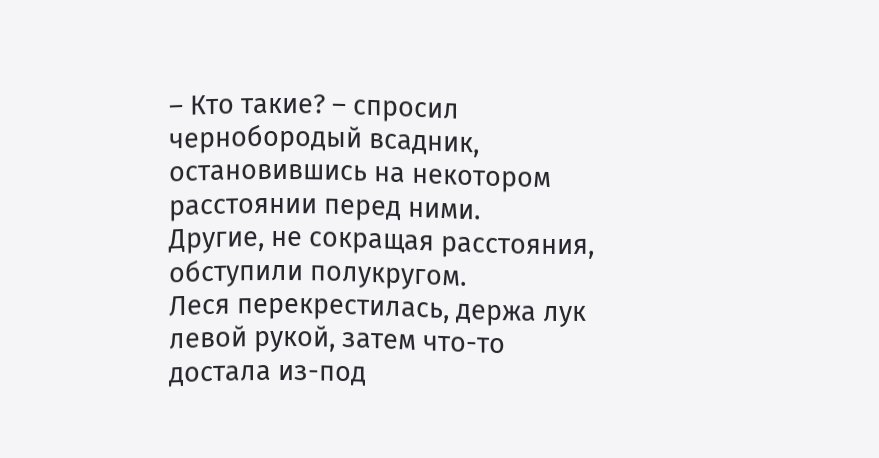– Кто такие? – спросил чернобородый всадник, остановившись на некотором расстоянии перед ними.
Другие, не сокращая расстояния, обступили полукругом.
Леся перекрестилась, держа лук левой рукой, затем что-то достала из-под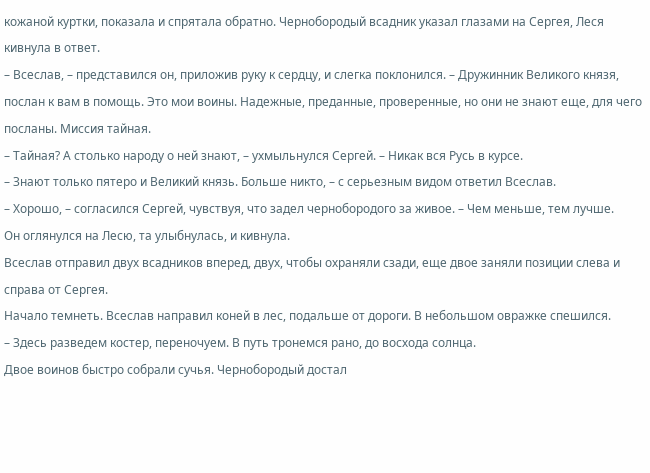кожаной куртки, показала и спрятала обратно. Чернобородый всадник указал глазами на Сергея, Леся кивнула в ответ.
– Всеслав, – представился он, приложив руку к сердцу, и слегка поклонился. – Дружинник Великого князя, послан к вам в помощь. Это мои воины. Надежные, преданные, проверенные, но они не знают еще, для чего посланы. Миссия тайная.
– Тайная? А столько народу о ней знают, – ухмыльнулся Сергей. – Никак вся Русь в курсе.
– Знают только пятеро и Великий князь. Больше никто, – с серьезным видом ответил Всеслав.
– Хорошо, – согласился Сергей, чувствуя, что задел чернобородого за живое. – Чем меньше, тем лучше.
Он оглянулся на Лесю, та улыбнулась, и кивнула.
Всеслав отправил двух всадников вперед, двух, чтобы охраняли сзади, еще двое заняли позиции слева и справа от Сергея.
Начало темнеть. Всеслав направил коней в лес, подальше от дороги. В небольшом овражке спешился.
– Здесь разведем костер, переночуем. В путь тронемся рано, до восхода солнца.
Двое воинов быстро собрали сучья. Чернобородый достал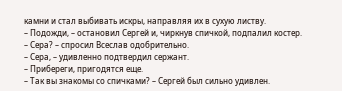камни и стал выбивать искры, направляя их в сухую листву.
– Подожди, – остановил Сергей и, чиркнув спичкой, подпалил костер.
– Сера? – спросил Всеслав одобрительно.
– Сера, – удивленно подтвердил сержант.
– Прибереги, пригодятся еще.
– Так вы знакомы со спичками? – Сергей был сильно удивлен.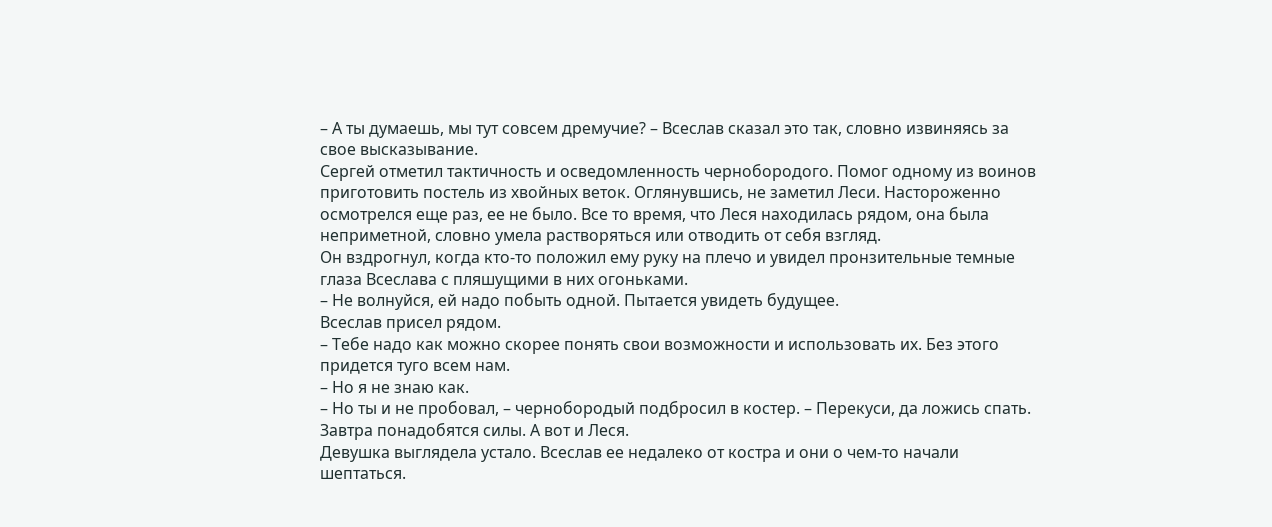– А ты думаешь, мы тут совсем дремучие? – Всеслав сказал это так, словно извиняясь за свое высказывание.
Сергей отметил тактичность и осведомленность чернобородого. Помог одному из воинов приготовить постель из хвойных веток. Оглянувшись, не заметил Леси. Настороженно осмотрелся еще раз, ее не было. Все то время, что Леся находилась рядом, она была неприметной, словно умела растворяться или отводить от себя взгляд.
Он вздрогнул, когда кто-то положил ему руку на плечо и увидел пронзительные темные глаза Всеслава с пляшущими в них огоньками.
– Не волнуйся, ей надо побыть одной. Пытается увидеть будущее.
Всеслав присел рядом.
– Тебе надо как можно скорее понять свои возможности и использовать их. Без этого придется туго всем нам.
– Но я не знаю как.
– Но ты и не пробовал, – чернобородый подбросил в костер. – Перекуси, да ложись спать. Завтра понадобятся силы. А вот и Леся.
Девушка выглядела устало. Всеслав ее недалеко от костра и они о чем-то начали шептаться.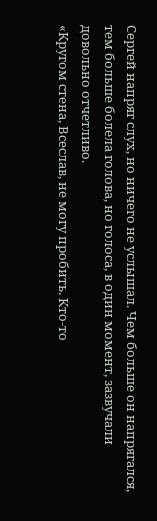Сергей напряг слух, но ничего не услышал. Чем больше он напрягался, тем больше болела голова, но голоса, в один момент, зазвучали довольно отчетливо.
«Кругом стена, Всеслав, не могу пробить. Кто-то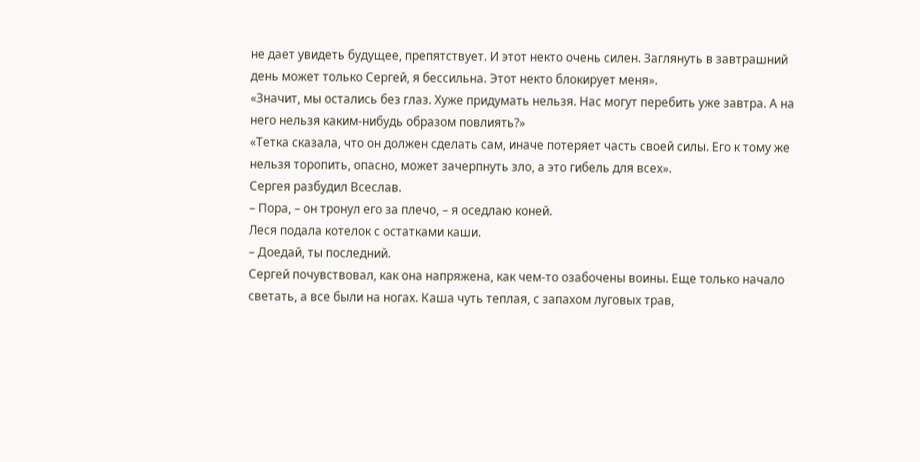не дает увидеть будущее, препятствует. И этот некто очень силен. Заглянуть в завтрашний день может только Сергей, я бессильна. Этот некто блокирует меня».
«Значит, мы остались без глаз. Хуже придумать нельзя. Нас могут перебить уже завтра. А на него нельзя каким-нибудь образом повлиять?»
«Тетка сказала, что он должен сделать сам, иначе потеряет часть своей силы. Его к тому же нельзя торопить, опасно, может зачерпнуть зло, а это гибель для всех».
Сергея разбудил Всеслав.
– Пора, – он тронул его за плечо, – я оседлаю коней.
Леся подала котелок с остатками каши.
– Доедай, ты последний.
Сергей почувствовал, как она напряжена, как чем-то озабочены воины. Еще только начало светать, а все были на ногах. Каша чуть теплая, с запахом луговых трав,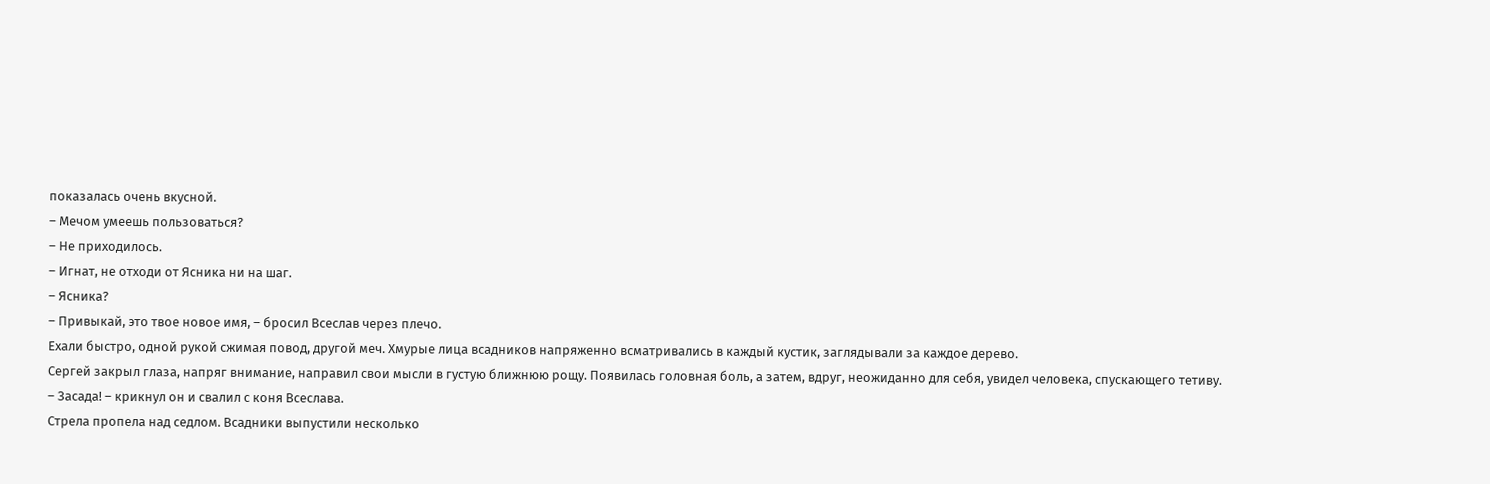показалась очень вкусной.
– Мечом умеешь пользоваться?
– Не приходилось.
– Игнат, не отходи от Ясника ни на шаг.
– Ясника?
– Привыкай, это твое новое имя, – бросил Всеслав через плечо.
Ехали быстро, одной рукой сжимая повод, другой меч. Хмурые лица всадников напряженно всматривались в каждый кустик, заглядывали за каждое дерево.
Сергей закрыл глаза, напряг внимание, направил свои мысли в густую ближнюю рощу. Появилась головная боль, а затем, вдруг, неожиданно для себя, увидел человека, спускающего тетиву.
– Засада! – крикнул он и свалил с коня Всеслава.
Стрела пропела над седлом. Всадники выпустили несколько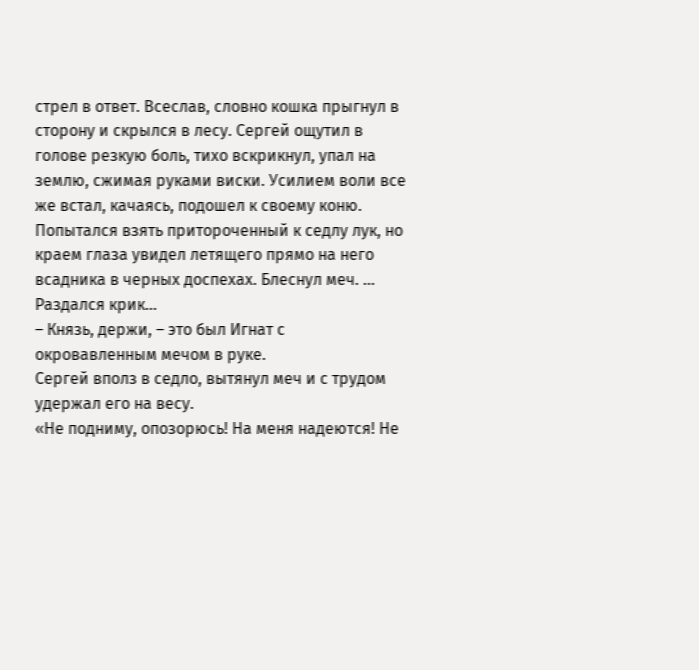стрел в ответ. Всеслав, словно кошка прыгнул в сторону и скрылся в лесу. Сергей ощутил в голове резкую боль, тихо вскрикнул, упал на землю, сжимая руками виски. Усилием воли все же встал, качаясь, подошел к своему коню. Попытался взять притороченный к седлу лук, но краем глаза увидел летящего прямо на него всадника в черных доспехах. Блеснул меч. … Раздался крик…
– Князь, держи, – это был Игнат с окровавленным мечом в руке.
Сергей вполз в седло, вытянул меч и с трудом удержал его на весу.
«Не подниму, опозорюсь! На меня надеются! Не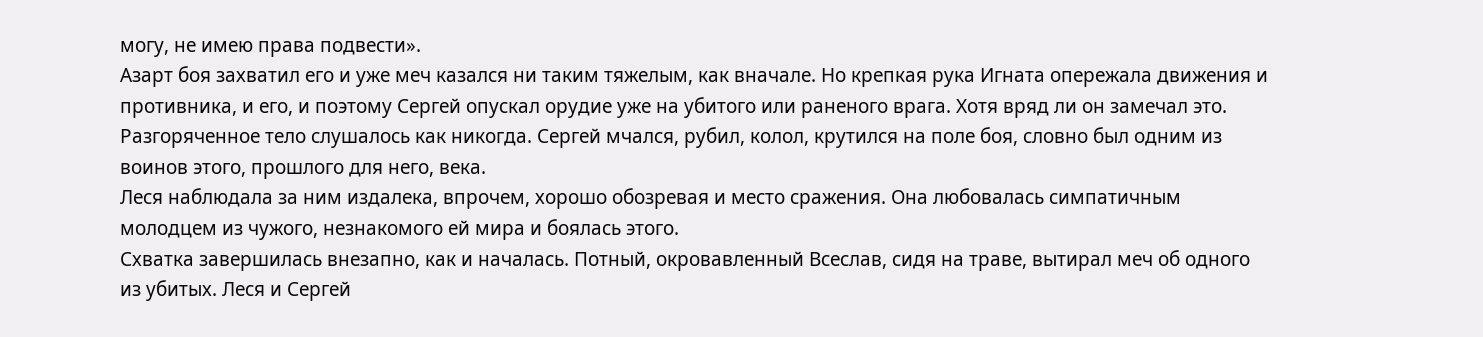могу, не имею права подвести».
Азарт боя захватил его и уже меч казался ни таким тяжелым, как вначале. Но крепкая рука Игната опережала движения и противника, и его, и поэтому Сергей опускал орудие уже на убитого или раненого врага. Хотя вряд ли он замечал это. Разгоряченное тело слушалось как никогда. Сергей мчался, рубил, колол, крутился на поле боя, словно был одним из воинов этого, прошлого для него, века.
Леся наблюдала за ним издалека, впрочем, хорошо обозревая и место сражения. Она любовалась симпатичным молодцем из чужого, незнакомого ей мира и боялась этого.
Схватка завершилась внезапно, как и началась. Потный, окровавленный Всеслав, сидя на траве, вытирал меч об одного из убитых. Леся и Сергей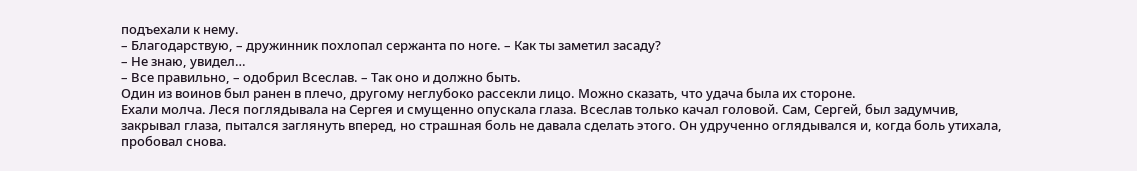подъехали к нему.
– Благодарствую, – дружинник похлопал сержанта по ноге. – Как ты заметил засаду?
– Не знаю, увидел…
– Все правильно, – одобрил Всеслав. – Так оно и должно быть.
Один из воинов был ранен в плечо, другому неглубоко рассекли лицо. Можно сказать, что удача была их стороне.
Ехали молча. Леся поглядывала на Сергея и смущенно опускала глаза. Всеслав только качал головой. Сам, Сергей, был задумчив, закрывал глаза, пытался заглянуть вперед, но страшная боль не давала сделать этого. Он удрученно оглядывался и, когда боль утихала, пробовал снова.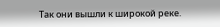Так они вышли к широкой реке.